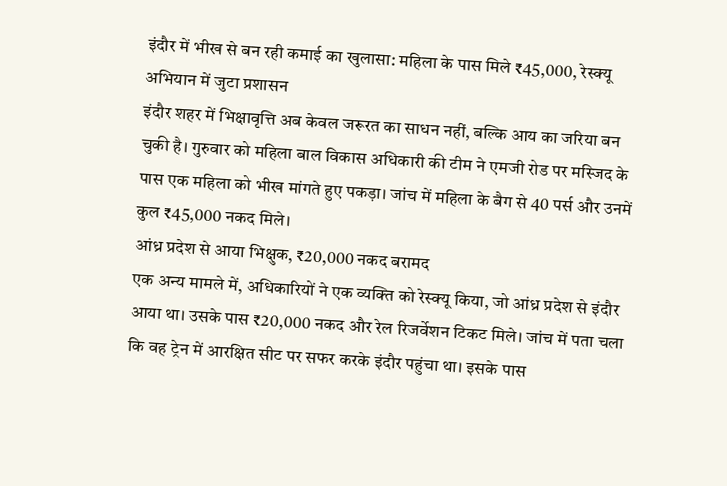इंदौर में भीख से बन रही कमाई का खुलासा: महिला के पास मिले ₹45,000, रेस्क्यू अभियान में जुटा प्रशासन
इंदौर शहर में भिक्षावृत्ति अब केवल जरूरत का साधन नहीं, बल्कि आय का जरिया बन चुकी है। गुरुवार को महिला बाल विकास अधिकारी की टीम ने एमजी रोड पर मस्जिद के पास एक महिला को भीख मांगते हुए पकड़ा। जांच में महिला के बैग से 40 पर्स और उनमें कुल ₹45,000 नकद मिले।
आंध्र प्रदेश से आया भिक्षुक, ₹20,000 नकद बरामद
एक अन्य मामले में, अधिकारियों ने एक व्यक्ति को रेस्क्यू किया, जो आंध्र प्रदेश से इंदौर आया था। उसके पास ₹20,000 नकद और रेल रिजर्वेशन टिकट मिले। जांच में पता चला कि वह ट्रेन में आरक्षित सीट पर सफर करके इंदौर पहुंचा था। इसके पास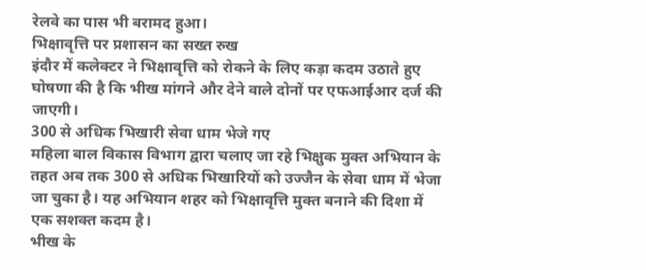रेलवे का पास भी बरामद हुआ।
भिक्षावृत्ति पर प्रशासन का सख्त रुख
इंदौर में कलेक्टर ने भिक्षावृत्ति को रोकने के लिए कड़ा कदम उठाते हुए घोषणा की है कि भीख मांगने और देने वाले दोनों पर एफआईआर दर्ज की जाएगी।
300 से अधिक भिखारी सेवा धाम भेजे गए
महिला बाल विकास विभाग द्वारा चलाए जा रहे भिक्षुक मुक्त अभियान के तहत अब तक 300 से अधिक भिखारियों को उज्जैन के सेवा धाम में भेजा जा चुका है। यह अभियान शहर को भिक्षावृत्ति मुक्त बनाने की दिशा में एक सशक्त कदम है।
भीख के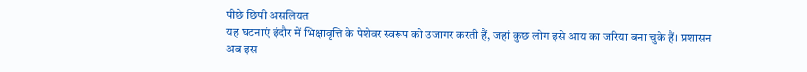पीछे छिपी असलियत
यह घटनाएं इंदौर में भिक्षावृत्ति के पेशेवर स्वरूप को उजागर करती हैं, जहां कुछ लोग इसे आय का जरिया बना चुके हैं। प्रशासन अब इस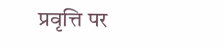प्रवृत्ति पर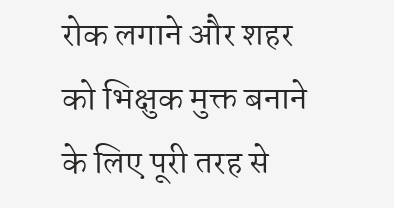रोक लगाने और शहर को भिक्षुक मुक्त बनाने के लिए पूरी तरह से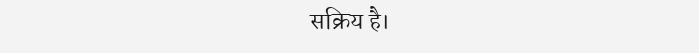सक्रिय है।